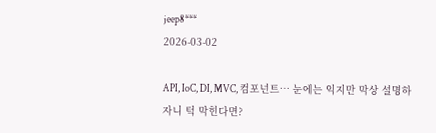jeep8***
2026-03-02

API, IoC, DI, MVC, 컴포넌트… 눈에는 익지만 막상 설명하자니 턱 막힌다면?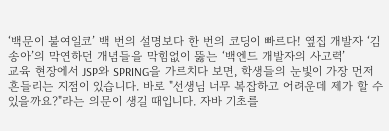‘백문이 불여일코’ 백 번의 설명보다 한 번의 코딩이 빠르다! 옆집 개발자 ‘김송아’의 막연하던 개념들을 막힘없이 뚫는 ‘백엔드 개발자의 사고력’
교육 현장에서 JSP와 SPRING을 가르치다 보면, 학생들의 눈빛이 가장 먼저 흔들리는 지점이 있습니다. 바로 "선생님 너무 복잡하고 어려운데 제가 할 수 있을까요?"라는 의문이 생길 때입니다. 자바 기초를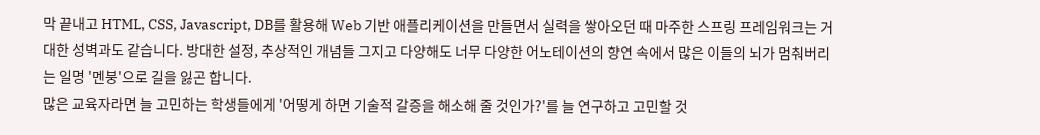막 끝내고 HTML, CSS, Javascript, DB를 활용해 Web 기반 애플리케이션을 만들면서 실력을 쌓아오던 때 마주한 스프링 프레임워크는 거대한 성벽과도 같습니다. 방대한 설정, 추상적인 개념들 그지고 다양해도 너무 다양한 어노테이션의 향연 속에서 많은 이들의 뇌가 멈춰버리는 일명 '멘붕'으로 길을 잃곤 합니다.
많은 교육자라면 늘 고민하는 학생들에게 '어떻게 하면 기술적 갈증을 해소해 줄 것인가?'를 늘 연구하고 고민할 것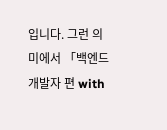입니다. 그런 의미에서 「백엔드 개발자 편 with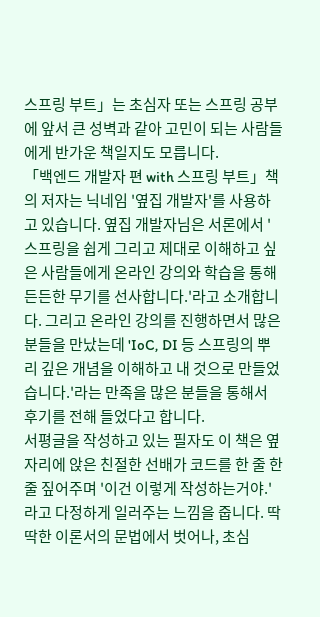스프링 부트」는 초심자 또는 스프링 공부에 앞서 큰 성벽과 같아 고민이 되는 사람들에게 반가운 책일지도 모릅니다.
「백엔드 개발자 편 with 스프링 부트」책의 저자는 닉네임 '옆집 개발자'를 사용하고 있습니다. 옆집 개발자님은 서론에서 '스프링을 쉽게 그리고 제대로 이해하고 싶은 사람들에게 온라인 강의와 학습을 통해 든든한 무기를 선사합니다.'라고 소개합니다. 그리고 온라인 강의를 진행하면서 많은 분들을 만났는데 'IoC, DI 등 스프링의 뿌리 깊은 개념을 이해하고 내 것으로 만들었습니다.'라는 만족을 많은 분들을 통해서 후기를 전해 들었다고 합니다.
서평글을 작성하고 있는 필자도 이 책은 옆자리에 앉은 친절한 선배가 코드를 한 줄 한 줄 짚어주며 '이건 이렇게 작성하는거야.'라고 다정하게 일러주는 느낌을 줍니다. 딱딱한 이론서의 문법에서 벗어나, 초심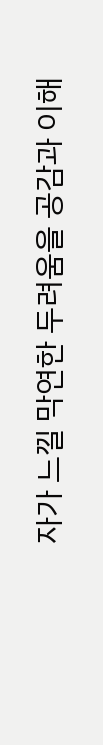자가 느낄 막연한 두려움을 공감과 이해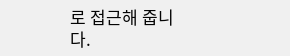로 접근해 줍니다.